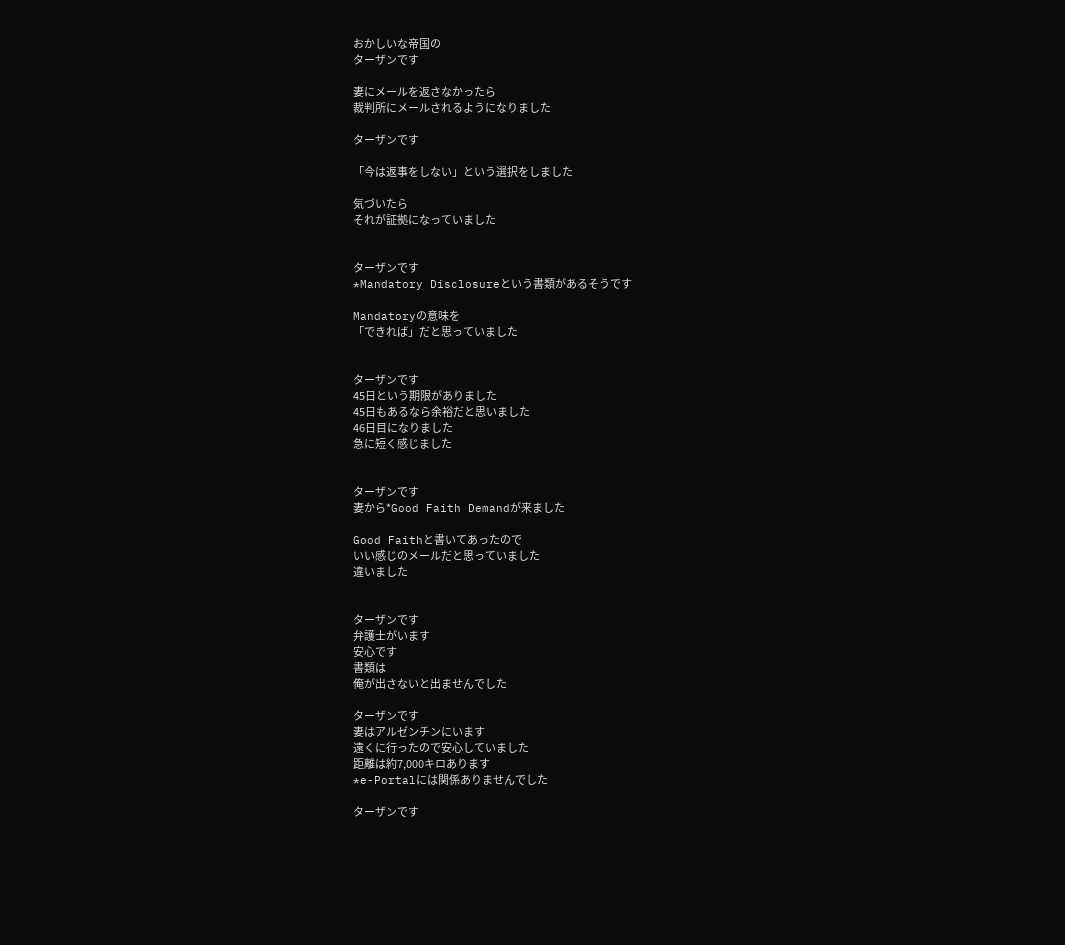おかしいな帝国の
ターザンです

妻にメールを返さなかったら
裁判所にメールされるようになりました

ターザンです

「今は返事をしない」という選択をしました

気づいたら
それが証拠になっていました


ターザンです
*Mandatory Disclosureという書類があるそうです

Mandatoryの意味を
「できれば」だと思っていました


ターザンです
45日という期限がありました
45日もあるなら余裕だと思いました
46日目になりました
急に短く感じました


ターザンです
妻から*Good Faith Demandが来ました

Good Faithと書いてあったので
いい感じのメールだと思っていました
違いました


ターザンです
弁護士がいます
安心です
書類は
俺が出さないと出ませんでした

ターザンです
妻はアルゼンチンにいます
遠くに行ったので安心していました
距離は約7,000キロあります
*e-Portalには関係ありませんでした

ターザンです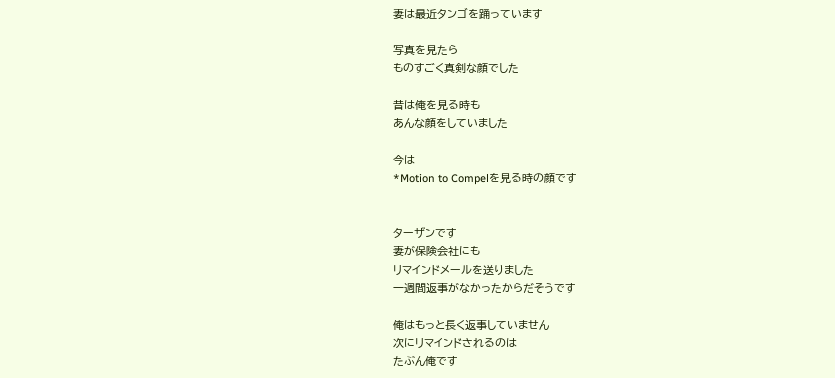妻は最近タンゴを踊っています

写真を見たら
ものすごく真剣な顔でした

昔は俺を見る時も
あんな顔をしていました

今は
*Motion to Compelを見る時の顔です


ターザンです
妻が保険会社にも
リマインドメールを送りました
一週間返事がなかったからだそうです

俺はもっと長く返事していません
次にリマインドされるのは
たぶん俺です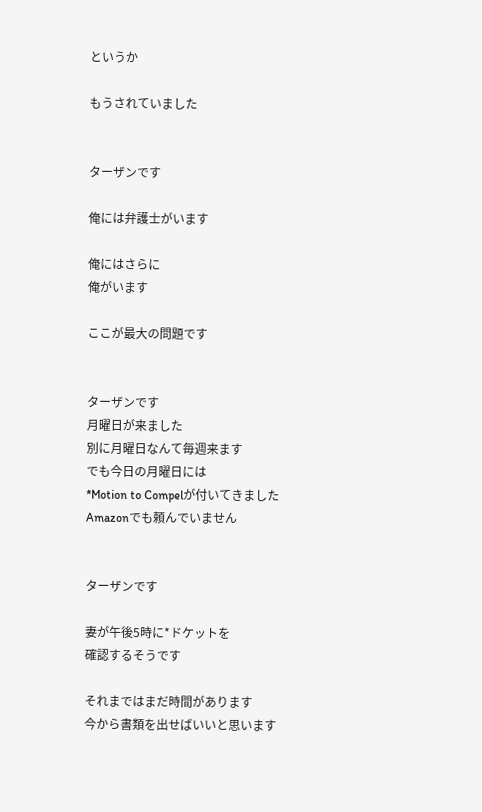というか

もうされていました


ターザンです

俺には弁護士がいます

俺にはさらに
俺がいます

ここが最大の問題です


ターザンです
月曜日が来ました
別に月曜日なんて毎週来ます
でも今日の月曜日には
*Motion to Compelが付いてきました
Amazonでも頼んでいません


ターザンです

妻が午後5時に*ドケットを
確認するそうです

それまではまだ時間があります
今から書類を出せばいいと思います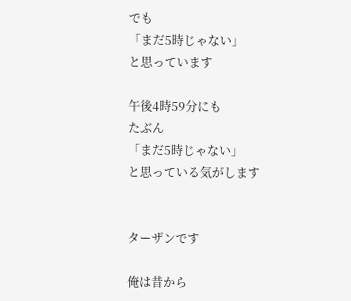でも
「まだ5時じゃない」
と思っています

午後4時59分にも
たぶん
「まだ5時じゃない」
と思っている気がします


ターザンです

俺は昔から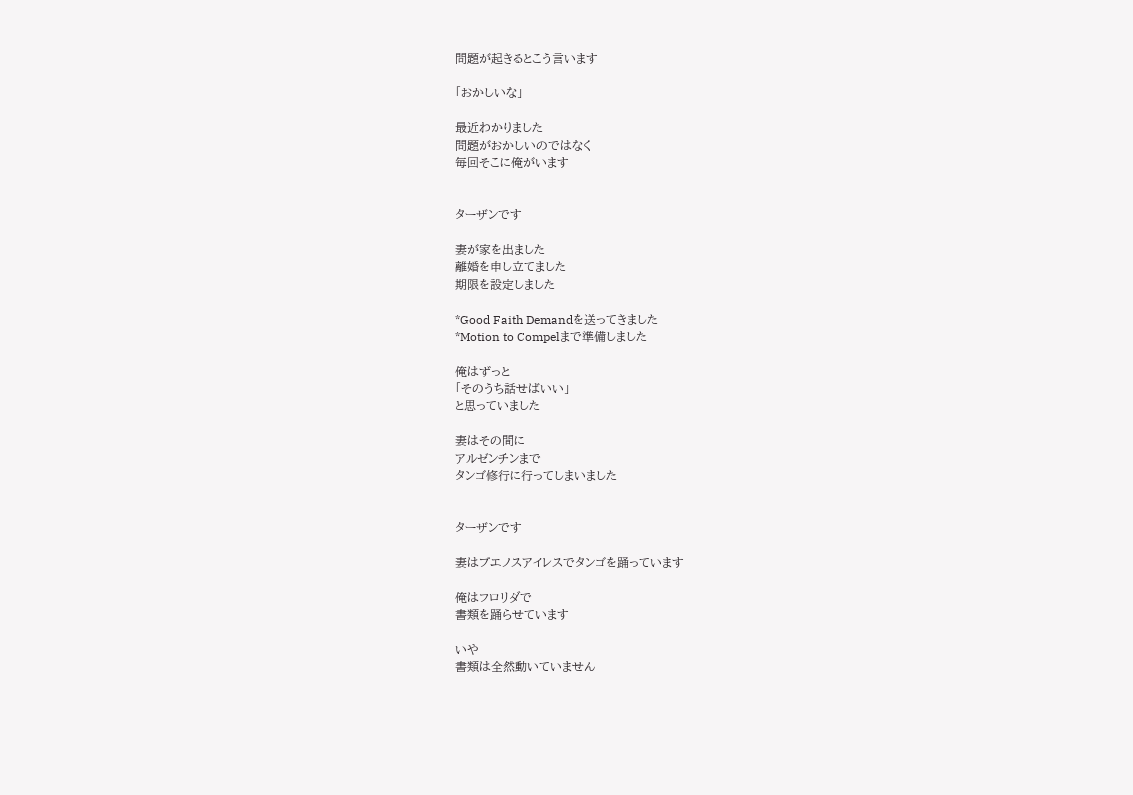問題が起きるとこう言います

「おかしいな」

最近わかりました
問題がおかしいのではなく
毎回そこに俺がいます


ターザンです

妻が家を出ました
離婚を申し立てました
期限を設定しました

*Good Faith Demandを送ってきました
*Motion to Compelまで準備しました

俺はずっと
「そのうち話せばいい」
と思っていました

妻はその間に
アルゼンチンまで
タンゴ修行に行ってしまいました


ターザンです

妻はブエノスアイレスでタンゴを踊っています

俺はフロリダで
書類を踊らせています

いや
書類は全然動いていません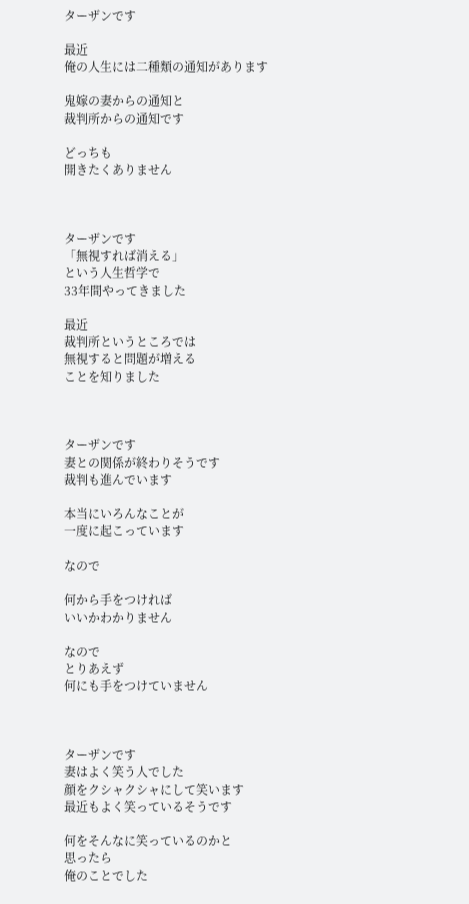ターザンです

最近
俺の人生には二種類の通知があります

鬼嫁の妻からの通知と
裁判所からの通知です

どっちも
開きたくありません



ターザンです
「無視すれば消える」
という人生哲学で
33年間やってきました

最近
裁判所というところでは
無視すると問題が増える
ことを知りました



ターザンです
妻との関係が終わりそうです
裁判も進んでいます

本当にいろんなことが
一度に起こっています

なので

何から手をつければ
いいかわかりません

なので
とりあえず
何にも手をつけていません



ターザンです
妻はよく笑う人でした
顔をクシャクシャにして笑います
最近もよく笑っているそうです

何をそんなに笑っているのかと
思ったら
俺のことでした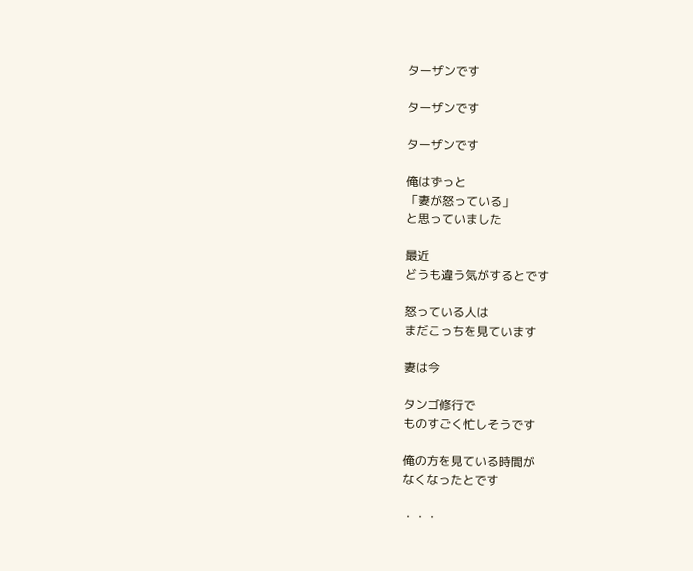ターザンです

ターザンです

ターザンです

俺はずっと
「妻が怒っている」
と思っていました

最近
どうも違う気がするとです

怒っている人は
まだこっちを見ています

妻は今

タンゴ修行で
ものすごく忙しそうです

俺の方を見ている時間が
なくなったとです

・・・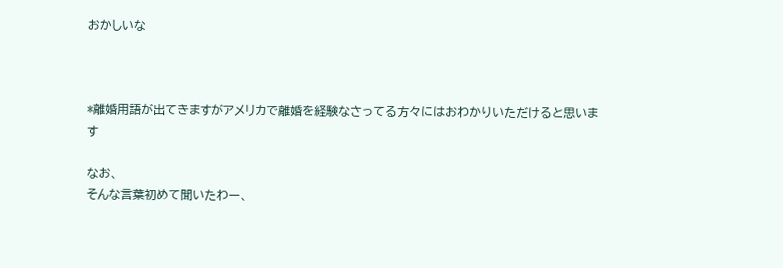おかしいな



*離婚用語が出てきますがアメリカで離婚を経験なさってる方々にはおわかりいただけると思います

なお、
そんな言葉初めて聞いたわー、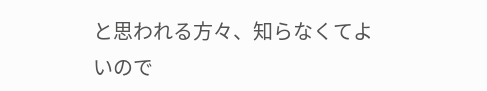と思われる方々、知らなくてよいので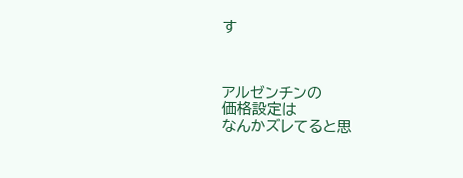す



アルゼンチンの
価格設定は
なんかズレてると思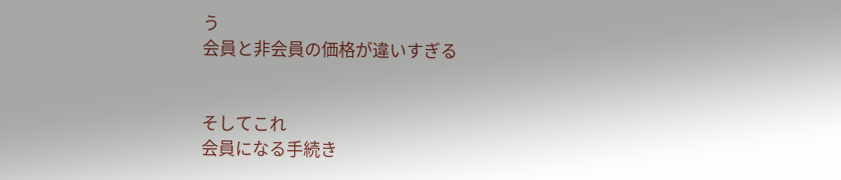う
会員と非会員の価格が違いすぎる


そしてこれ
会員になる手続き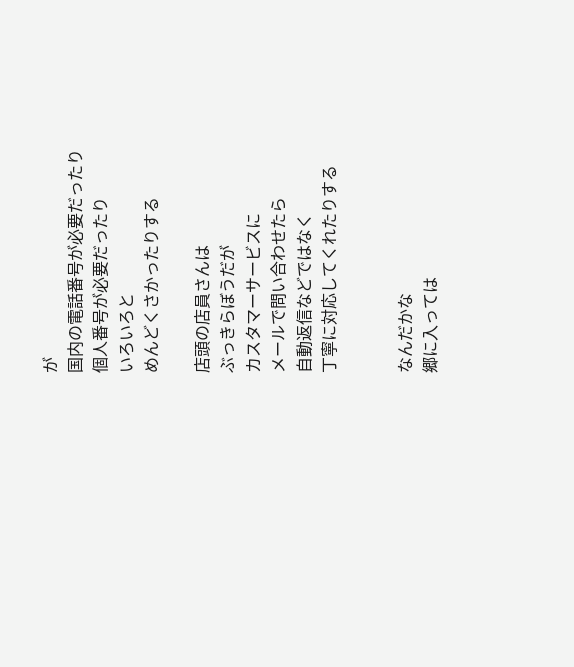が
国内の電話番号が必要だったり
個人番号が必要だったり
いろいろと
めんどくさかったりする

店頭の店員さんは
ぶっきらぼうだが
カスタマーサービスに
メールで問い合わせたら
自動返信などではなく
丁寧に対応してくれたりする


なんだかな
郷に入っては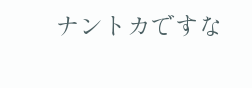ナントカですな